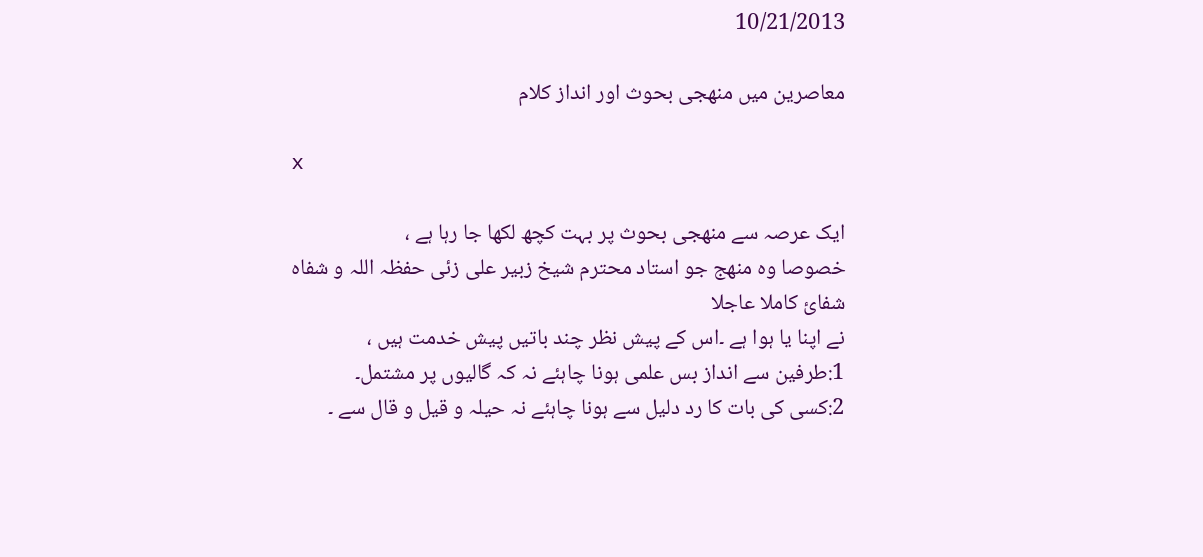10/21/2013

معاصرین میں منھجی بحوث اور انداز کلام

x

ایک عرصہ سے منھجی بحوث پر بہت کچھ لکھا جا رہا ہے ،
خصوصا وہ منھج جو استاد محترم شیخ زبیر علی زئی حفظہ اللہ و شفاہ شفائ کاملا عاجلا
نے اپنا یا ہوا ہے ۔اس کے پیش نظر چند باتیں پیش خدمت ہیں ،
1:طرفین سے انداز بس علمی ہونا چاہئے نہ کہ گالیوں پر مشتمل۔
2:کسی کی بات کا رد دلیل سے ہونا چاہئے نہ حیلہ و قیل و قال سے ۔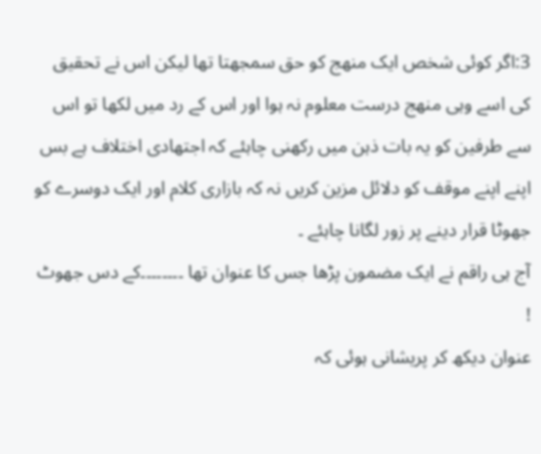3:اگر کوئی شخص ایک منھج کو حق سمجھتا تھا لیکن اس نے تحقیق کی اسے وہی منھج درست معلوم نہ ہوا اور اس کے رد میں لکھا تو اس سے طرفین کو یہ بات ذہن میں رکھنی چاہئے کہ اجتھادی اختلاف ہے بس اپنے اپنے موقف کو دلائل مزین کریں نہ کہ بازاری کلام اور ایک دوسرے کو جھوٹا قرار دینے پر زور لگانا چاہئے ۔
آج ہی راقم نے ایک مضمون پڑھا جس کا عنوان تھا ۔۔۔۔۔۔۔۔کے دس جھوٹ !
عنوان دیکھ کر پریشانی ہوئی کہ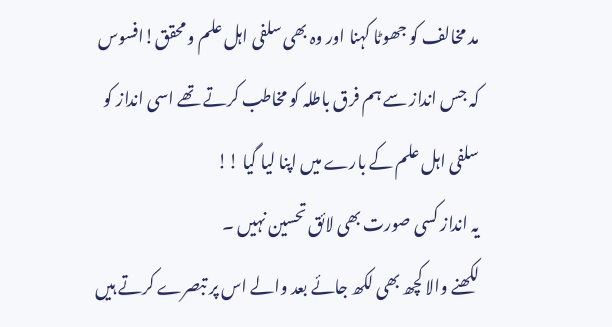مد مخالف کو جھوٹا کہنا اور وہ بھی سلفی اہل علم و محقق!افسوس کہ جس انداز سے ہم فرق باطلہ کو مخاطب کرتے تھے اسی انداز کو سلفی اہل علم کے بارے میں اپنا لیا گیا !!
یہ انداز کسی صورت بھی لائق تحسین نہیں ۔
لکھنے والا کچھ بھی لکھ جائے بعد والے اس پر تبصرے کرتے ہیں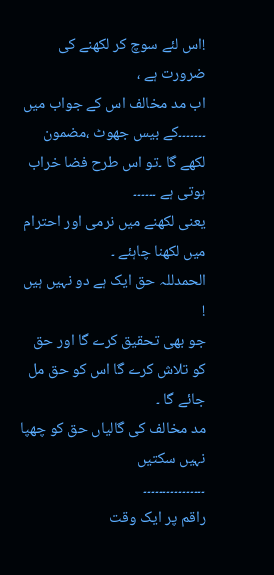!اس لئے سوچ کر لکھنے کی ضرورت ہے ،
اب مد مخالف اس کے جواب میں ۔۔۔۔۔۔۔کے بیس جھوٹ ،مضمون لکھے گا ۔تو اس طرح فضا خراب ہوتی ہے ۔۔۔۔۔۔
یعنی لکھنے میں نرمی اور احترام میں لکھنا چاہئے ۔
الحمدللہ حق ایک ہے دو نہیں ہیں !
جو بھی تحقیق کرے گا اور حق کو تلاش کرے گا اس کو حق مل جائے گا ۔
مد مخالف کی گالیاں حق کو چھپا نہیں سکتیں
۔۔۔۔۔۔۔۔۔۔۔۔۔۔۔۔
راقم پر ایک وقت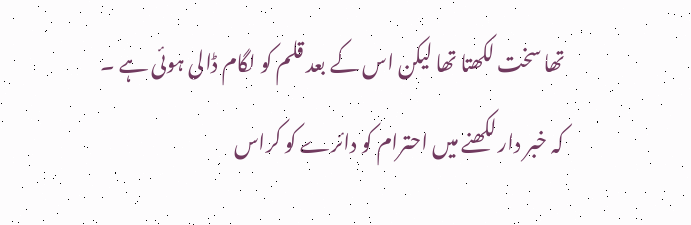تھا سخت لکھتا تھا لیکن اس کے بعد قلم کو لگام ڈالی ہوئی ہے ۔
کہ خبر دار لکھنے میں احترام کو دائرے کو کراس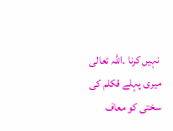نہیں کرنا ۔اللہ تعالی میری پہلے قکلم کی سختی کو معاف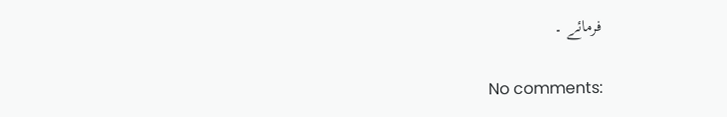فرمائے ۔

No comments: